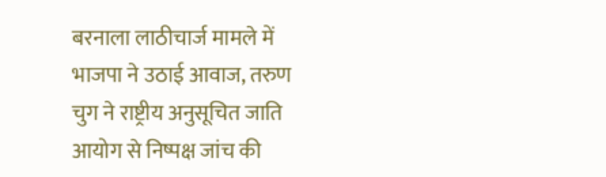बरनाला लाठीचार्ज मामले में भाजपा ने उठाई आवाज, तरुण चुग ने राष्ट्रीय अनुसूचित जाति आयोग से निष्पक्ष जांच की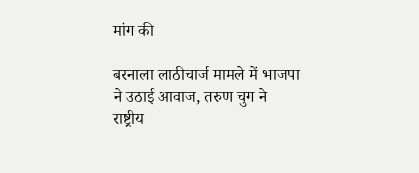मांग की

बरनाला लाठीचार्ज मामले में भाजपा ने उठाई आवाज, तरुण चुग ने राष्ट्रीय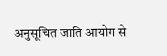अनुसूचित जाति आयोग से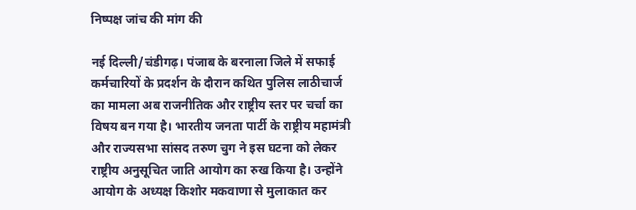निष्पक्ष जांच की मांग की

नई दिल्ली/चंडीगढ़। पंजाब के बरनाला जिले में सफाई कर्मचारियों के प्रदर्शन के दौरान कथित पुलिस लाठीचार्ज का मामला अब राजनीतिक और राष्ट्रीय स्तर पर चर्चा का विषय बन गया है। भारतीय जनता पार्टी के राष्ट्रीय महामंत्री और राज्यसभा सांसद तरुण चुग ने इस घटना को लेकर राष्ट्रीय अनुसूचित जाति आयोग का रुख किया है। उन्होंने आयोग के अध्यक्ष किशोर मकवाणा से मुलाकात कर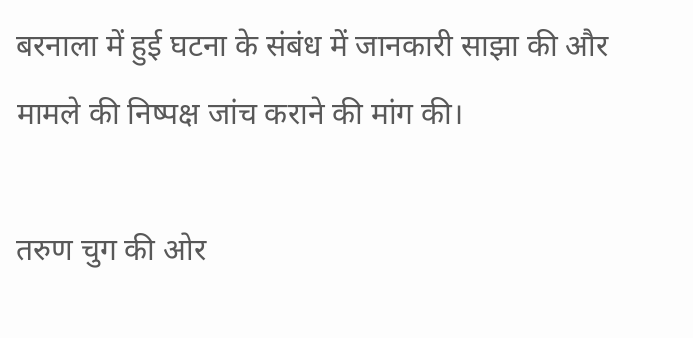बरनाला में हुई घटना के संबंध में जानकारी साझा की और मामले की निष्पक्ष जांच कराने की मांग की।

तरुण चुग की ओर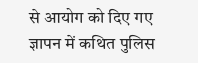से आयोग को दिए गए ज्ञापन में कथित पुलिस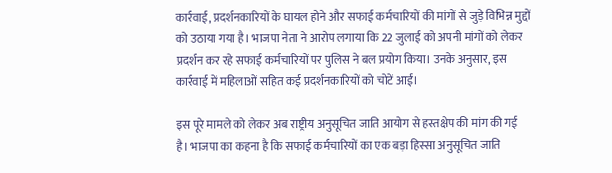कार्रवाई, प्रदर्शनकारियों के घायल होने और सफाई कर्मचारियों की मांगों से जुड़े विभिन्न मुद्दों को उठाया गया है। भाजपा नेता ने आरोप लगाया कि 22 जुलाई को अपनी मांगों को लेकर प्रदर्शन कर रहे सफाई कर्मचारियों पर पुलिस ने बल प्रयोग किया। उनके अनुसार, इस कार्रवाई में महिलाओं सहित कई प्रदर्शनकारियों को चोटें आईं।

इस पूरे मामले को लेकर अब राष्ट्रीय अनुसूचित जाति आयोग से हस्तक्षेप की मांग की गई है। भाजपा का कहना है कि सफाई कर्मचारियों का एक बड़ा हिस्सा अनुसूचित जाति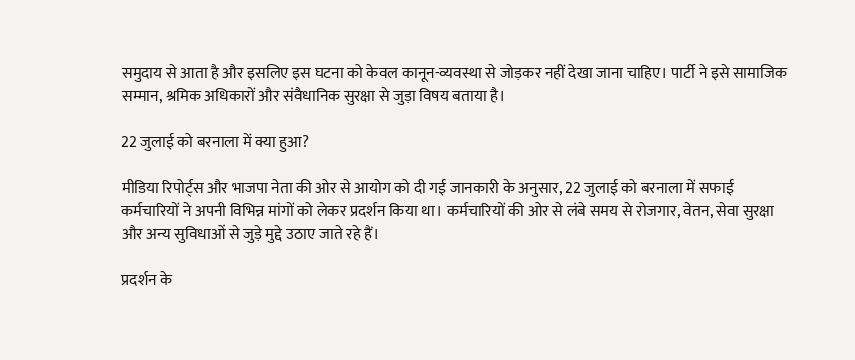समुदाय से आता है और इसलिए इस घटना को केवल कानून-व्यवस्था से जोड़कर नहीं देखा जाना चाहिए। पार्टी ने इसे सामाजिक सम्मान, श्रमिक अधिकारों और संवैधानिक सुरक्षा से जुड़ा विषय बताया है।

22 जुलाई को बरनाला में क्या हुआ?

मीडिया रिपोर्ट्स और भाजपा नेता की ओर से आयोग को दी गई जानकारी के अनुसार, 22 जुलाई को बरनाला में सफाई कर्मचारियों ने अपनी विभिन्न मांगों को लेकर प्रदर्शन किया था। कर्मचारियों की ओर से लंबे समय से रोजगार, वेतन, सेवा सुरक्षा और अन्य सुविधाओं से जुड़े मुद्दे उठाए जाते रहे हैं।

प्रदर्शन के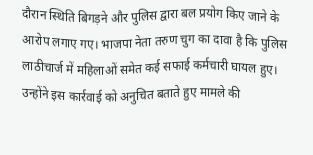दौरान स्थिति बिगड़ने और पुलिस द्वारा बल प्रयोग किए जाने के आरोप लगाए गए। भाजपा नेता तरुण चुग का दावा है कि पुलिस लाठीचार्ज में महिलाओं समेत कई सफाई कर्मचारी घायल हुए। उन्होंने इस कार्रवाई को अनुचित बताते हुए मामले की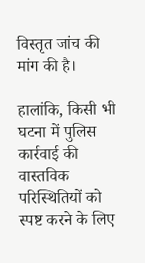विस्तृत जांच की मांग की है।

हालांकि, किसी भी घटना में पुलिस कार्रवाई की वास्तविक परिस्थितियों को स्पष्ट करने के लिए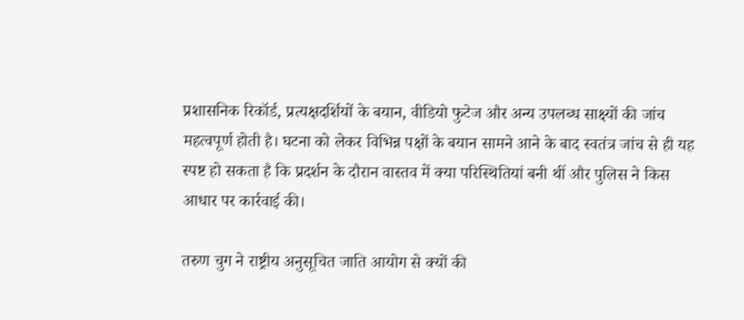प्रशासनिक रिकॉर्ड, प्रत्यक्षदर्शियों के बयान, वीडियो फुटेज और अन्य उपलब्ध साक्ष्यों की जांच महत्वपूर्ण होती है। घटना को लेकर विभिन्न पक्षों के बयान सामने आने के बाद स्वतंत्र जांच से ही यह स्पष्ट हो सकता है कि प्रदर्शन के दौरान वास्तव में क्या परिस्थितियां बनी थीं और पुलिस ने किस आधार पर कार्रवाई की।

तरुण चुग ने राष्ट्रीय अनुसूचित जाति आयोग से क्यों की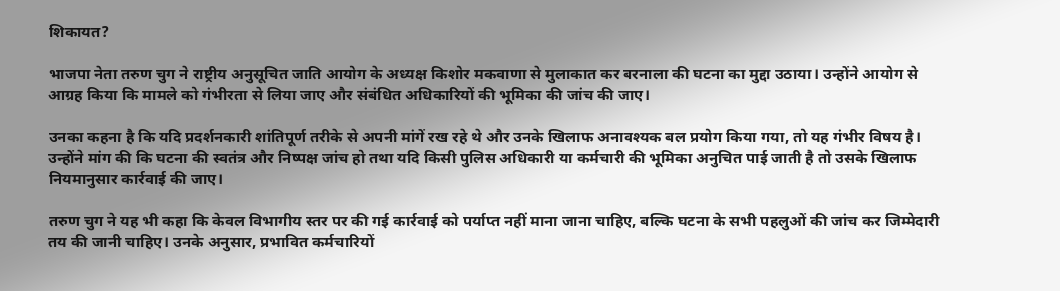शिकायत?

भाजपा नेता तरुण चुग ने राष्ट्रीय अनुसूचित जाति आयोग के अध्यक्ष किशोर मकवाणा से मुलाकात कर बरनाला की घटना का मुद्दा उठाया। उन्होंने आयोग से आग्रह किया कि मामले को गंभीरता से लिया जाए और संबंधित अधिकारियों की भूमिका की जांच की जाए।

उनका कहना है कि यदि प्रदर्शनकारी शांतिपूर्ण तरीके से अपनी मांगें रख रहे थे और उनके खिलाफ अनावश्यक बल प्रयोग किया गया, तो यह गंभीर विषय है। उन्होंने मांग की कि घटना की स्वतंत्र और निष्पक्ष जांच हो तथा यदि किसी पुलिस अधिकारी या कर्मचारी की भूमिका अनुचित पाई जाती है तो उसके खिलाफ नियमानुसार कार्रवाई की जाए।

तरुण चुग ने यह भी कहा कि केवल विभागीय स्तर पर की गई कार्रवाई को पर्याप्त नहीं माना जाना चाहिए, बल्कि घटना के सभी पहलुओं की जांच कर जिम्मेदारी तय की जानी चाहिए। उनके अनुसार, प्रभावित कर्मचारियों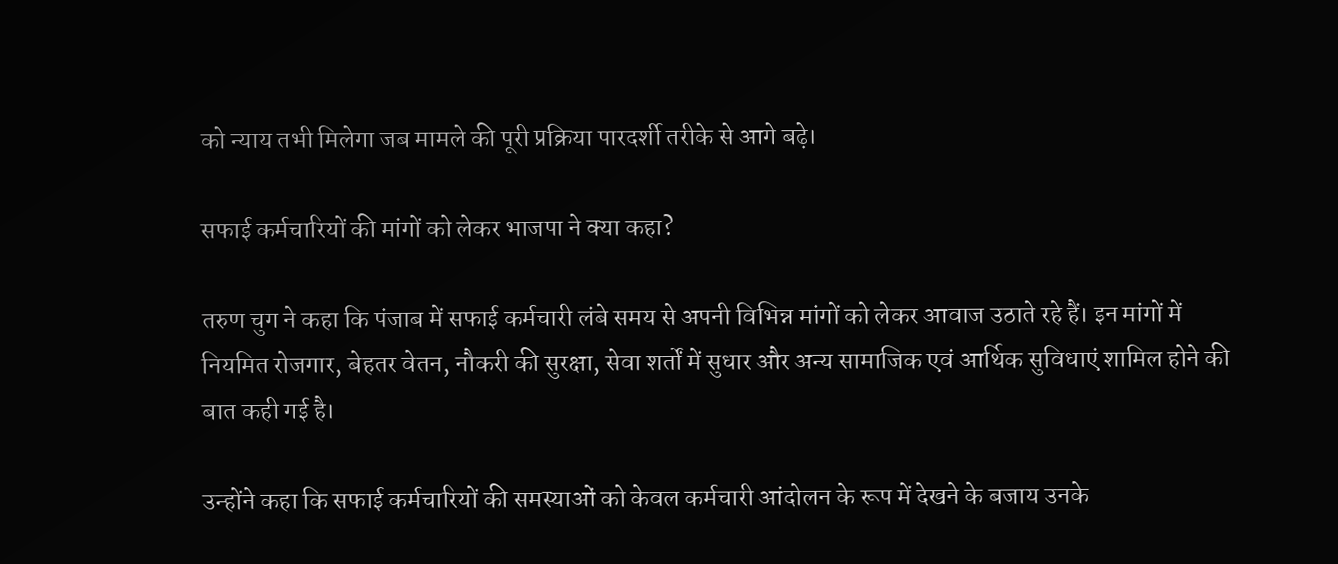को न्याय तभी मिलेगा जब मामले की पूरी प्रक्रिया पारदर्शी तरीके से आगे बढ़े।

सफाई कर्मचारियों की मांगों को लेकर भाजपा ने क्या कहा?

तरुण चुग ने कहा कि पंजाब में सफाई कर्मचारी लंबे समय से अपनी विभिन्न मांगों को लेकर आवाज उठाते रहे हैं। इन मांगों में नियमित रोजगार, बेहतर वेतन, नौकरी की सुरक्षा, सेवा शर्तों में सुधार और अन्य सामाजिक एवं आर्थिक सुविधाएं शामिल होने की बात कही गई है।

उन्होंने कहा कि सफाई कर्मचारियों की समस्याओं को केवल कर्मचारी आंदोलन के रूप में देखने के बजाय उनके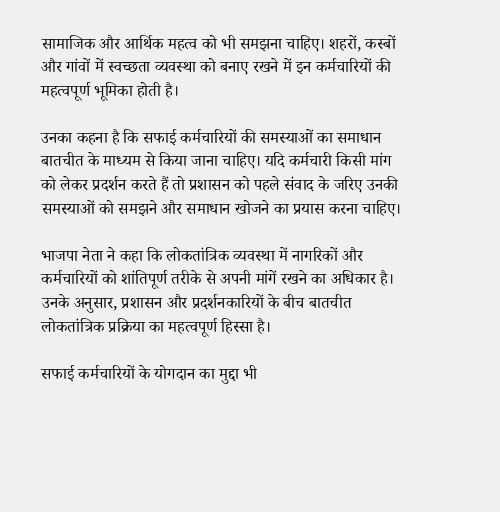सामाजिक और आर्थिक महत्व को भी समझना चाहिए। शहरों, कस्बों और गांवों में स्वच्छता व्यवस्था को बनाए रखने में इन कर्मचारियों की महत्वपूर्ण भूमिका होती है।

उनका कहना है कि सफाई कर्मचारियों की समस्याओं का समाधान बातचीत के माध्यम से किया जाना चाहिए। यदि कर्मचारी किसी मांग को लेकर प्रदर्शन करते हैं तो प्रशासन को पहले संवाद के जरिए उनकी समस्याओं को समझने और समाधान खोजने का प्रयास करना चाहिए।

भाजपा नेता ने कहा कि लोकतांत्रिक व्यवस्था में नागरिकों और कर्मचारियों को शांतिपूर्ण तरीके से अपनी मांगें रखने का अधिकार है। उनके अनुसार, प्रशासन और प्रदर्शनकारियों के बीच बातचीत लोकतांत्रिक प्रक्रिया का महत्वपूर्ण हिस्सा है।

सफाई कर्मचारियों के योगदान का मुद्दा भी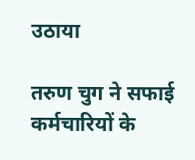उठाया

तरुण चुग ने सफाई कर्मचारियों के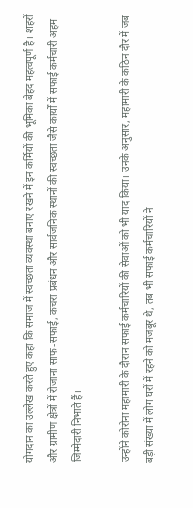योगदान का उल्लेख करते हुए कहा कि समाज में स्वच्छता व्यवस्था बनाए रखने में इन कर्मियों की भूमिका बेहद महत्वपूर्ण है। शहरों और ग्रामीण क्षेत्रों में रोजाना साफ-सफाई, कचरा प्रबंधन और सार्वजनिक स्थानों की स्वच्छता जैसे कार्यों में सफाई कर्मचारी अहम जिम्मेदारी निभाते हैं।

उन्होंने कोरोना महामारी के दौरान सफाई कर्मचारियों की सेवाओं को भी याद किया। उनके अनुसार, महामारी के कठिन दौर में जब बड़ी संख्या में लोग घरों में रहने को मजबूर थे, तब भी सफाई कर्मचारियों ने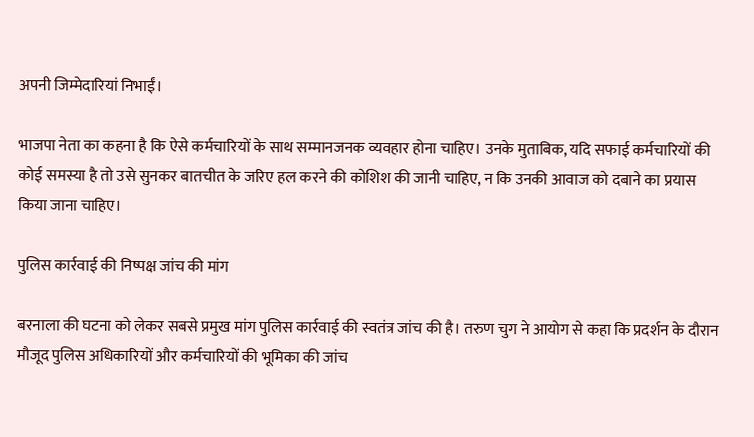अपनी जिम्मेदारियां निभाईं।

भाजपा नेता का कहना है कि ऐसे कर्मचारियों के साथ सम्मानजनक व्यवहार होना चाहिए। उनके मुताबिक, यदि सफाई कर्मचारियों की कोई समस्या है तो उसे सुनकर बातचीत के जरिए हल करने की कोशिश की जानी चाहिए, न कि उनकी आवाज को दबाने का प्रयास किया जाना चाहिए।

पुलिस कार्रवाई की निष्पक्ष जांच की मांग

बरनाला की घटना को लेकर सबसे प्रमुख मांग पुलिस कार्रवाई की स्वतंत्र जांच की है। तरुण चुग ने आयोग से कहा कि प्रदर्शन के दौरान मौजूद पुलिस अधिकारियों और कर्मचारियों की भूमिका की जांच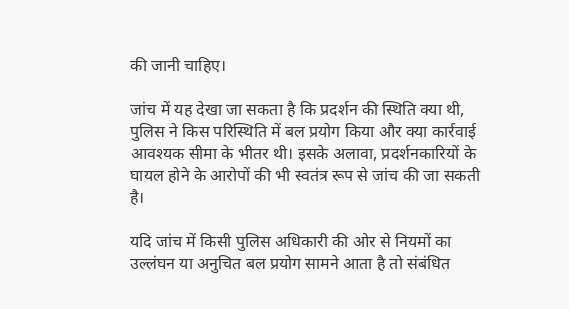की जानी चाहिए।

जांच में यह देखा जा सकता है कि प्रदर्शन की स्थिति क्या थी, पुलिस ने किस परिस्थिति में बल प्रयोग किया और क्या कार्रवाई आवश्यक सीमा के भीतर थी। इसके अलावा, प्रदर्शनकारियों के घायल होने के आरोपों की भी स्वतंत्र रूप से जांच की जा सकती है।

यदि जांच में किसी पुलिस अधिकारी की ओर से नियमों का उल्लंघन या अनुचित बल प्रयोग सामने आता है तो संबंधित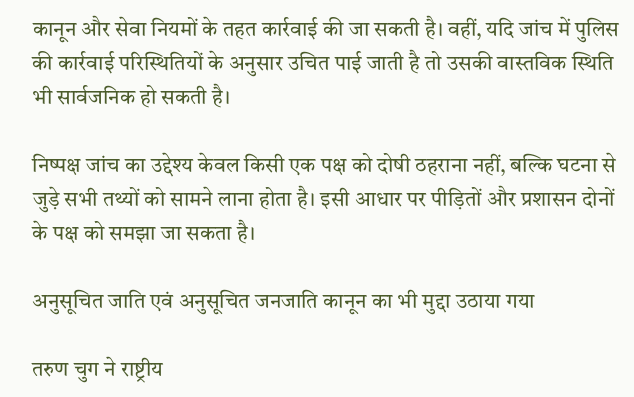कानून और सेवा नियमों के तहत कार्रवाई की जा सकती है। वहीं, यदि जांच में पुलिस की कार्रवाई परिस्थितियों के अनुसार उचित पाई जाती है तो उसकी वास्तविक स्थिति भी सार्वजनिक हो सकती है।

निष्पक्ष जांच का उद्देश्य केवल किसी एक पक्ष को दोषी ठहराना नहीं, बल्कि घटना से जुड़े सभी तथ्यों को सामने लाना होता है। इसी आधार पर पीड़ितों और प्रशासन दोनों के पक्ष को समझा जा सकता है।

अनुसूचित जाति एवं अनुसूचित जनजाति कानून का भी मुद्दा उठाया गया

तरुण चुग ने राष्ट्रीय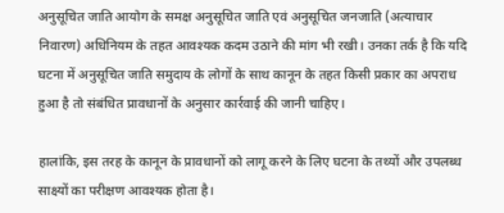अनुसूचित जाति आयोग के समक्ष अनुसूचित जाति एवं अनुसूचित जनजाति (अत्याचार निवारण) अधिनियम के तहत आवश्यक कदम उठाने की मांग भी रखी। उनका तर्क है कि यदि घटना में अनुसूचित जाति समुदाय के लोगों के साथ कानून के तहत किसी प्रकार का अपराध हुआ है तो संबंधित प्रावधानों के अनुसार कार्रवाई की जानी चाहिए।

हालांकि, इस तरह के कानून के प्रावधानों को लागू करने के लिए घटना के तथ्यों और उपलब्ध साक्ष्यों का परीक्षण आवश्यक होता है।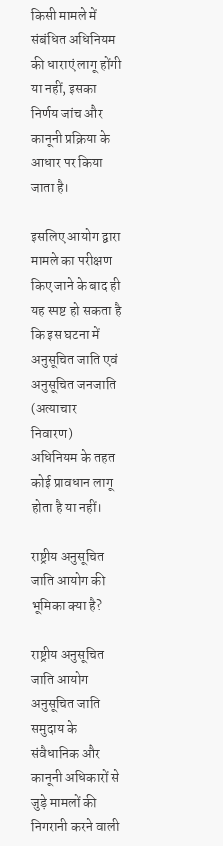किसी मामले में संबंधित अधिनियम की धाराएं लागू होंगी या नहीं, इसका निर्णय जांच और कानूनी प्रक्रिया के आधार पर किया जाता है।

इसलिए आयोग द्वारा मामले का परीक्षण किए जाने के बाद ही यह स्पष्ट हो सकता है कि इस घटना में अनुसूचित जाति एवं अनुसूचित जनजाति (अत्याचार निवारण) अधिनियम के तहत कोई प्रावधान लागू होता है या नहीं।

राष्ट्रीय अनुसूचित जाति आयोग की भूमिका क्या है?

राष्ट्रीय अनुसूचित जाति आयोग अनुसूचित जाति समुदाय के संवैधानिक और कानूनी अधिकारों से जुड़े मामलों की निगरानी करने वाली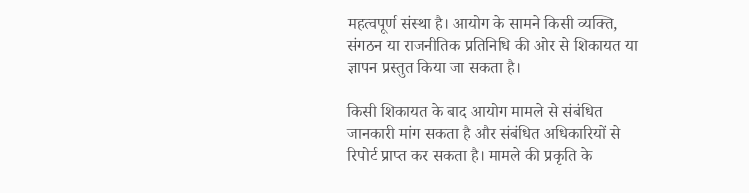महत्वपूर्ण संस्था है। आयोग के सामने किसी व्यक्ति, संगठन या राजनीतिक प्रतिनिधि की ओर से शिकायत या ज्ञापन प्रस्तुत किया जा सकता है।

किसी शिकायत के बाद आयोग मामले से संबंधित जानकारी मांग सकता है और संबंधित अधिकारियों से रिपोर्ट प्राप्त कर सकता है। मामले की प्रकृति के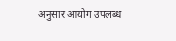अनुसार आयोग उपलब्ध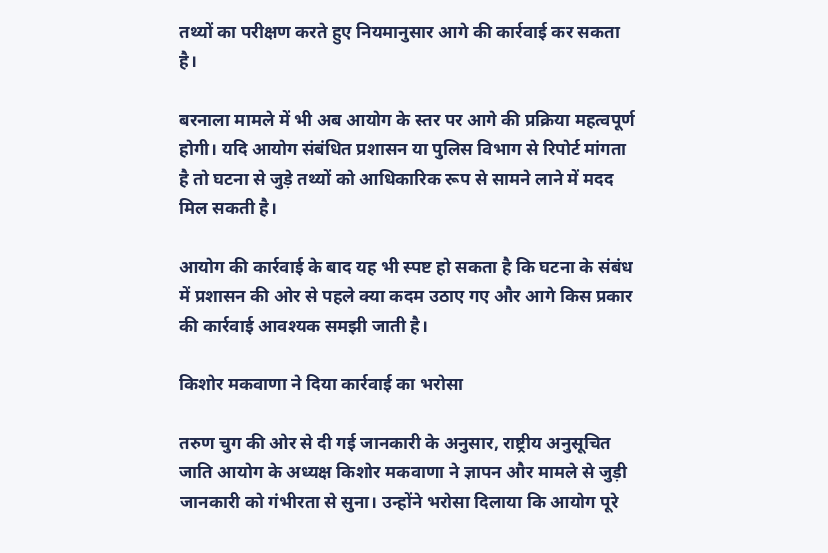तथ्यों का परीक्षण करते हुए नियमानुसार आगे की कार्रवाई कर सकता है।

बरनाला मामले में भी अब आयोग के स्तर पर आगे की प्रक्रिया महत्वपूर्ण होगी। यदि आयोग संबंधित प्रशासन या पुलिस विभाग से रिपोर्ट मांगता है तो घटना से जुड़े तथ्यों को आधिकारिक रूप से सामने लाने में मदद मिल सकती है।

आयोग की कार्रवाई के बाद यह भी स्पष्ट हो सकता है कि घटना के संबंध में प्रशासन की ओर से पहले क्या कदम उठाए गए और आगे किस प्रकार की कार्रवाई आवश्यक समझी जाती है।

किशोर मकवाणा ने दिया कार्रवाई का भरोसा

तरुण चुग की ओर से दी गई जानकारी के अनुसार, राष्ट्रीय अनुसूचित जाति आयोग के अध्यक्ष किशोर मकवाणा ने ज्ञापन और मामले से जुड़ी जानकारी को गंभीरता से सुना। उन्होंने भरोसा दिलाया कि आयोग पूरे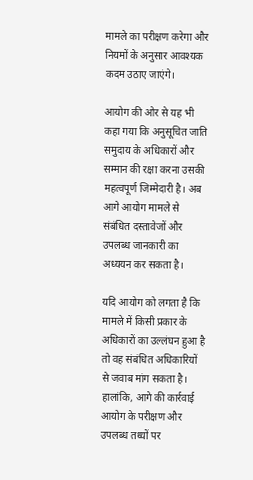मामले का परीक्षण करेगा और नियमों के अनुसार आवश्यक कदम उठाए जाएंगे।

आयोग की ओर से यह भी कहा गया कि अनुसूचित जाति समुदाय के अधिकारों और सम्मान की रक्षा करना उसकी महत्वपूर्ण जिम्मेदारी है। अब आगे आयोग मामले से संबंधित दस्तावेजों और उपलब्ध जानकारी का अध्ययन कर सकता है।

यदि आयोग को लगता है कि मामले में किसी प्रकार के अधिकारों का उल्लंघन हुआ है तो वह संबंधित अधिकारियों से जवाब मांग सकता है। हालांकि, आगे की कार्रवाई आयोग के परीक्षण और उपलब्ध तथ्यों पर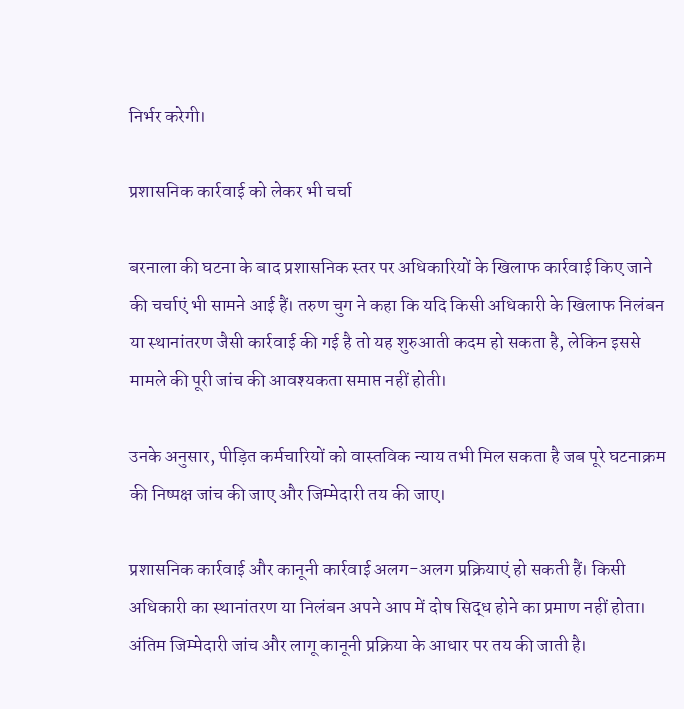निर्भर करेगी।

प्रशासनिक कार्रवाई को लेकर भी चर्चा

बरनाला की घटना के बाद प्रशासनिक स्तर पर अधिकारियों के खिलाफ कार्रवाई किए जाने की चर्चाएं भी सामने आई हैं। तरुण चुग ने कहा कि यदि किसी अधिकारी के खिलाफ निलंबन या स्थानांतरण जैसी कार्रवाई की गई है तो यह शुरुआती कदम हो सकता है, लेकिन इससे मामले की पूरी जांच की आवश्यकता समाप्त नहीं होती।

उनके अनुसार, पीड़ित कर्मचारियों को वास्तविक न्याय तभी मिल सकता है जब पूरे घटनाक्रम की निष्पक्ष जांच की जाए और जिम्मेदारी तय की जाए।

प्रशासनिक कार्रवाई और कानूनी कार्रवाई अलग-अलग प्रक्रियाएं हो सकती हैं। किसी अधिकारी का स्थानांतरण या निलंबन अपने आप में दोष सिद्ध होने का प्रमाण नहीं होता। अंतिम जिम्मेदारी जांच और लागू कानूनी प्रक्रिया के आधार पर तय की जाती है।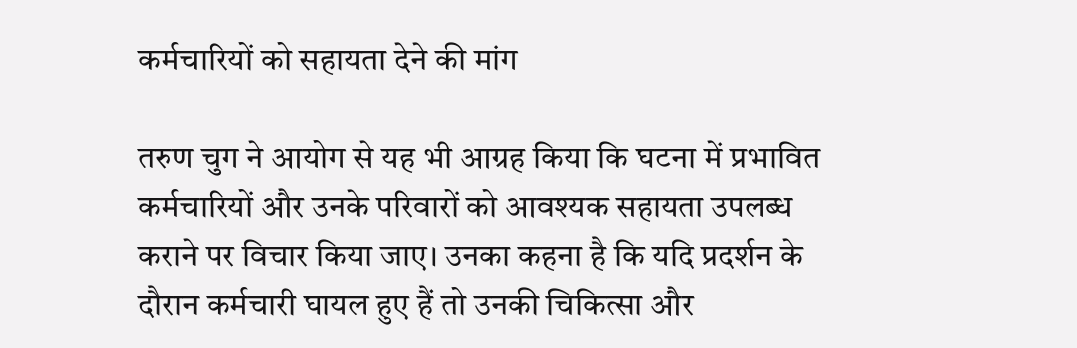कर्मचारियों को सहायता देने की मांग

तरुण चुग ने आयोग से यह भी आग्रह किया कि घटना में प्रभावित कर्मचारियों और उनके परिवारों को आवश्यक सहायता उपलब्ध कराने पर विचार किया जाए। उनका कहना है कि यदि प्रदर्शन के दौरान कर्मचारी घायल हुए हैं तो उनकी चिकित्सा और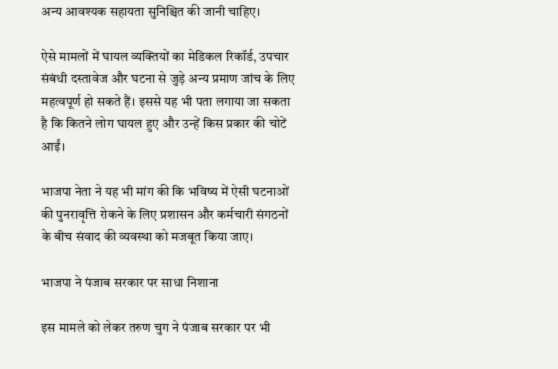अन्य आवश्यक सहायता सुनिश्चित की जानी चाहिए।

ऐसे मामलों में घायल व्यक्तियों का मेडिकल रिकॉर्ड, उपचार संबंधी दस्तावेज और घटना से जुड़े अन्य प्रमाण जांच के लिए महत्वपूर्ण हो सकते हैं। इससे यह भी पता लगाया जा सकता है कि कितने लोग घायल हुए और उन्हें किस प्रकार की चोटें आईं।

भाजपा नेता ने यह भी मांग की कि भविष्य में ऐसी घटनाओं की पुनरावृत्ति रोकने के लिए प्रशासन और कर्मचारी संगठनों के बीच संवाद की व्यवस्था को मजबूत किया जाए।

भाजपा ने पंजाब सरकार पर साधा निशाना

इस मामले को लेकर तरुण चुग ने पंजाब सरकार पर भी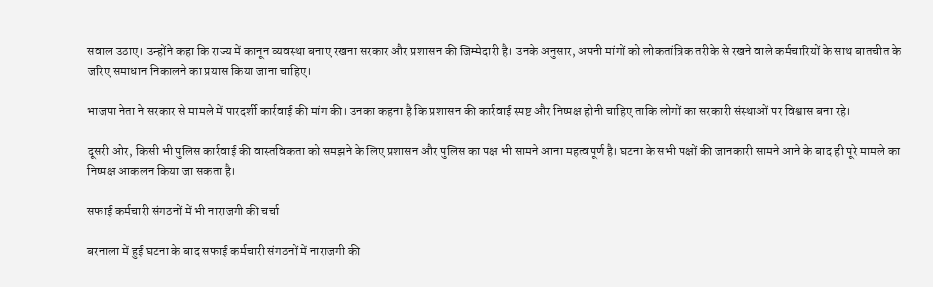सवाल उठाए। उन्होंने कहा कि राज्य में कानून व्यवस्था बनाए रखना सरकार और प्रशासन की जिम्मेदारी है। उनके अनुसार, अपनी मांगों को लोकतांत्रिक तरीके से रखने वाले कर्मचारियों के साथ बातचीत के जरिए समाधान निकालने का प्रयास किया जाना चाहिए।

भाजपा नेता ने सरकार से मामले में पारदर्शी कार्रवाई की मांग की। उनका कहना है कि प्रशासन की कार्रवाई स्पष्ट और निष्पक्ष होनी चाहिए ताकि लोगों का सरकारी संस्थाओं पर विश्वास बना रहे।

दूसरी ओर, किसी भी पुलिस कार्रवाई की वास्तविकता को समझने के लिए प्रशासन और पुलिस का पक्ष भी सामने आना महत्वपूर्ण है। घटना के सभी पक्षों की जानकारी सामने आने के बाद ही पूरे मामले का निष्पक्ष आकलन किया जा सकता है।

सफाई कर्मचारी संगठनों में भी नाराजगी की चर्चा

बरनाला में हुई घटना के बाद सफाई कर्मचारी संगठनों में नाराजगी की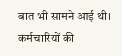बात भी सामने आई थी। कर्मचारियों की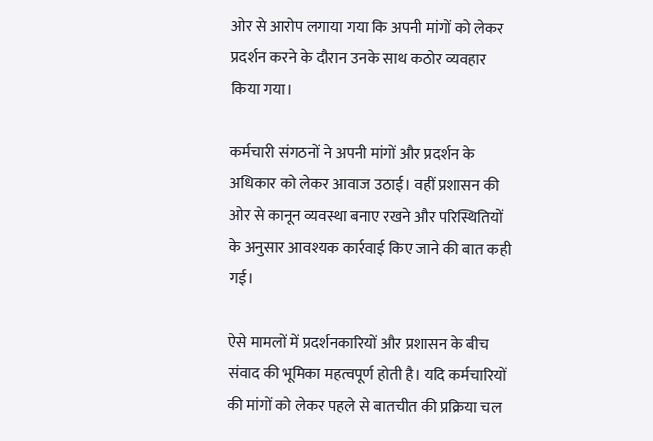ओर से आरोप लगाया गया कि अपनी मांगों को लेकर प्रदर्शन करने के दौरान उनके साथ कठोर व्यवहार किया गया।

कर्मचारी संगठनों ने अपनी मांगों और प्रदर्शन के अधिकार को लेकर आवाज उठाई। वहीं प्रशासन की ओर से कानून व्यवस्था बनाए रखने और परिस्थितियों के अनुसार आवश्यक कार्रवाई किए जाने की बात कही गई।

ऐसे मामलों में प्रदर्शनकारियों और प्रशासन के बीच संवाद की भूमिका महत्वपूर्ण होती है। यदि कर्मचारियों की मांगों को लेकर पहले से बातचीत की प्रक्रिया चल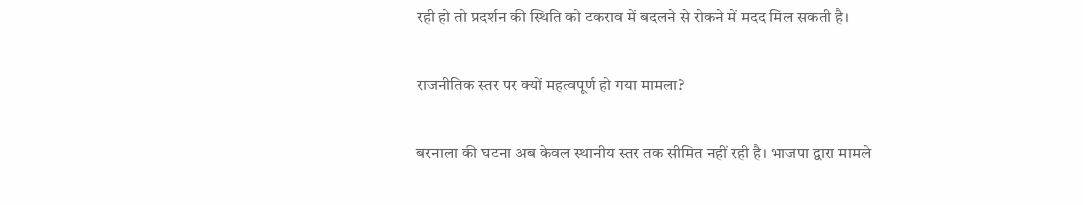रही हो तो प्रदर्शन की स्थिति को टकराव में बदलने से रोकने में मदद मिल सकती है।

राजनीतिक स्तर पर क्यों महत्वपूर्ण हो गया मामला?

बरनाला की घटना अब केवल स्थानीय स्तर तक सीमित नहीं रही है। भाजपा द्वारा मामले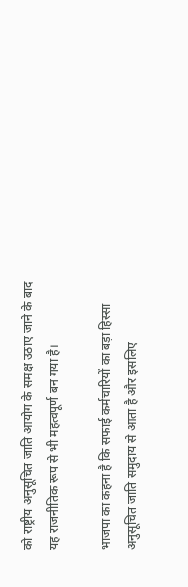को राष्ट्रीय अनुसूचित जाति आयोग के समक्ष उठाए जाने के बाद यह राजनीतिक रूप से भी महत्वपूर्ण बन गया है।

भाजपा का कहना है कि सफाई कर्मचारियों का बड़ा हिस्सा अनुसूचित जाति समुदाय से आता है और इसलिए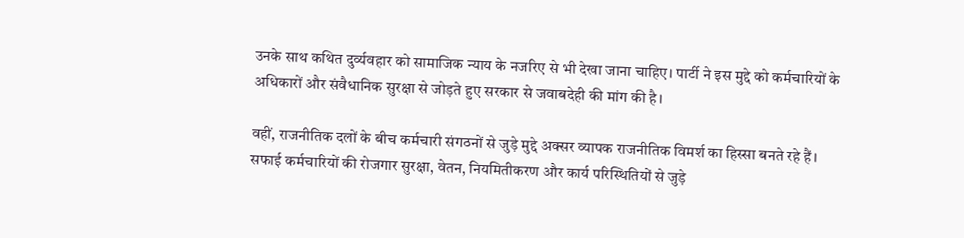उनके साथ कथित दुर्व्यवहार को सामाजिक न्याय के नजरिए से भी देखा जाना चाहिए। पार्टी ने इस मुद्दे को कर्मचारियों के अधिकारों और संवैधानिक सुरक्षा से जोड़ते हुए सरकार से जवाबदेही की मांग की है।

वहीं, राजनीतिक दलों के बीच कर्मचारी संगठनों से जुड़े मुद्दे अक्सर व्यापक राजनीतिक विमर्श का हिस्सा बनते रहे हैं। सफाई कर्मचारियों की रोजगार सुरक्षा, वेतन, नियमितीकरण और कार्य परिस्थितियों से जुड़े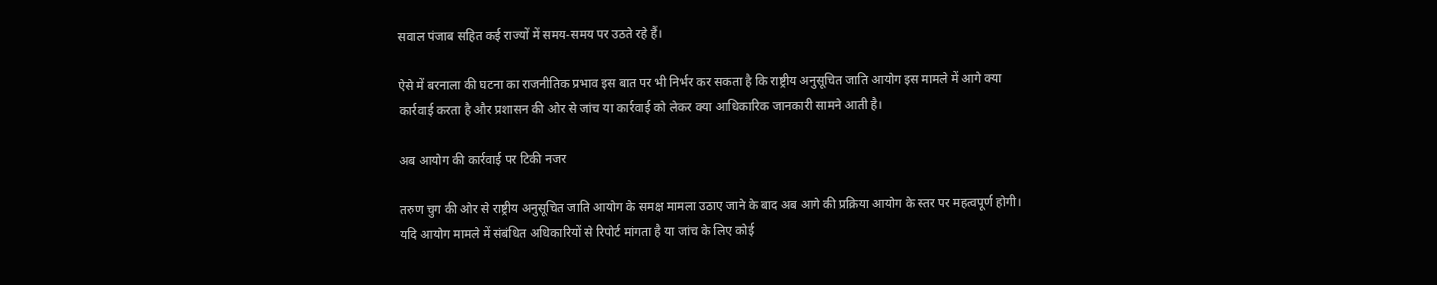सवाल पंजाब सहित कई राज्यों में समय-समय पर उठते रहे हैं।

ऐसे में बरनाला की घटना का राजनीतिक प्रभाव इस बात पर भी निर्भर कर सकता है कि राष्ट्रीय अनुसूचित जाति आयोग इस मामले में आगे क्या कार्रवाई करता है और प्रशासन की ओर से जांच या कार्रवाई को लेकर क्या आधिकारिक जानकारी सामने आती है।

अब आयोग की कार्रवाई पर टिकी नजर

तरुण चुग की ओर से राष्ट्रीय अनुसूचित जाति आयोग के समक्ष मामला उठाए जाने के बाद अब आगे की प्रक्रिया आयोग के स्तर पर महत्वपूर्ण होगी। यदि आयोग मामले में संबंधित अधिकारियों से रिपोर्ट मांगता है या जांच के लिए कोई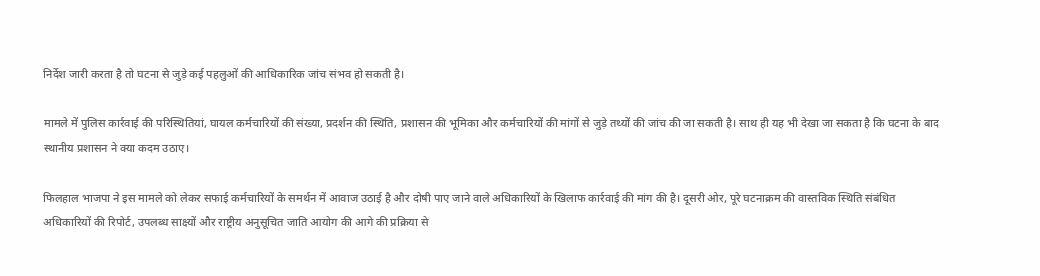निर्देश जारी करता है तो घटना से जुड़े कई पहलुओं की आधिकारिक जांच संभव हो सकती है।

मामले में पुलिस कार्रवाई की परिस्थितियां, घायल कर्मचारियों की संख्या, प्रदर्शन की स्थिति, प्रशासन की भूमिका और कर्मचारियों की मांगों से जुड़े तथ्यों की जांच की जा सकती है। साथ ही यह भी देखा जा सकता है कि घटना के बाद स्थानीय प्रशासन ने क्या कदम उठाए।

फिलहाल भाजपा ने इस मामले को लेकर सफाई कर्मचारियों के समर्थन में आवाज उठाई है और दोषी पाए जाने वाले अधिकारियों के खिलाफ कार्रवाई की मांग की है। दूसरी ओर, पूरे घटनाक्रम की वास्तविक स्थिति संबंधित अधिकारियों की रिपोर्ट, उपलब्ध साक्ष्यों और राष्ट्रीय अनुसूचित जाति आयोग की आगे की प्रक्रिया से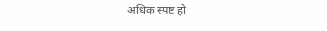अधिक स्पष्ट हो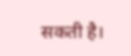सकती है।